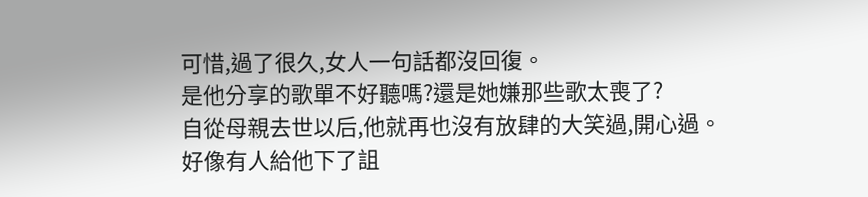可惜,過了很久,女人一句話都沒回復。
是他分享的歌單不好聽嗎?還是她嫌那些歌太喪了?
自從母親去世以后,他就再也沒有放肆的大笑過,開心過。
好像有人給他下了詛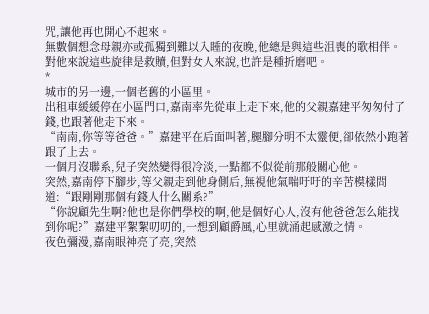咒,讓他再也開心不起來。
無數個想念母親亦或孤獨到難以入睡的夜晚,他總是與這些沮喪的歌相伴。
對他來說這些旋律是救贖,但對女人來說,也許是種折磨吧。
*
城市的另一邊,一個老舊的小區里。
出租車緩緩停在小區門口,嘉南率先從車上走下來,他的父親嘉建平匆匆付了錢,也跟著他走下來。
“南南,你等等爸爸。”嘉建平在后面叫著,腿腳分明不太靈便,卻依然小跑著跟了上去。
一個月沒聯系,兒子突然變得很冷淡,一點都不似從前那般關心他。
突然,嘉南停下腳步,等父親走到他身側后,無視他氣喘吁吁的辛苦模樣問道:“跟剛剛那個有錢人什么關系?”
“你說顧先生啊?他也是你們學校的啊,他是個好心人,沒有他爸爸怎么能找到你呢?”嘉建平絮絮叨叨的,一想到顧爵風,心里就涌起感激之情。
夜色彌漫,嘉南眼神亮了亮,突然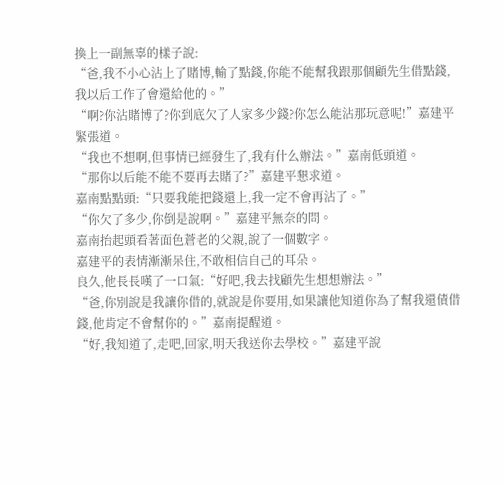換上一副無辜的樣子說:
“爸,我不小心沾上了賭博,輸了點錢,你能不能幫我跟那個顧先生借點錢,我以后工作了會還給他的。”
“啊?你沾賭博了?你到底欠了人家多少錢?你怎么能沾那玩意呢!”嘉建平緊張道。
“我也不想啊,但事情已經發生了,我有什么辦法。”嘉南低頭道。
“那你以后能不能不要再去賭了?”嘉建平懇求道。
嘉南點點頭:“只要我能把錢還上,我一定不會再沾了。”
“你欠了多少,你倒是說啊。”嘉建平無奈的問。
嘉南抬起頭看著面色蒼老的父親,說了一個數字。
嘉建平的表情漸漸呆住,不敢相信自己的耳朵。
良久,他長長嘆了一口氣:“好吧,我去找顧先生想想辦法。”
“爸,你別說是我讓你借的,就說是你要用,如果讓他知道你為了幫我還債借錢,他肯定不會幫你的。”嘉南提醒道。
“好,我知道了,走吧,回家,明天我送你去學校。”嘉建平說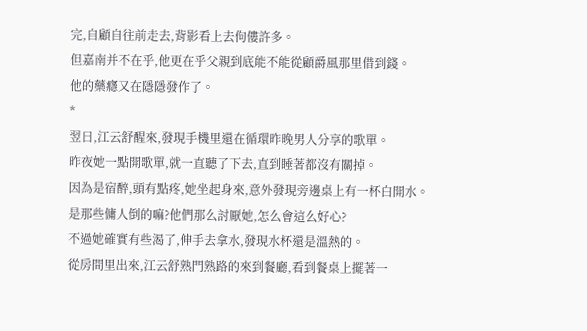完,自顧自往前走去,背影看上去佝僂許多。
但嘉南并不在乎,他更在乎父親到底能不能從顧爵風那里借到錢。
他的藥癮又在隱隱發作了。
*
翌日,江云舒醒來,發現手機里還在循環昨晚男人分享的歌單。
昨夜她一點開歌單,就一直聽了下去,直到睡著都沒有關掉。
因為是宿醉,頭有點疼,她坐起身來,意外發現旁邊桌上有一杯白開水。
是那些傭人倒的嘛?他們那么討厭她,怎么會這么好心?
不過她確實有些渴了,伸手去拿水,發現水杯還是溫熱的。
從房間里出來,江云舒熟門熟路的來到餐廳,看到餐桌上擺著一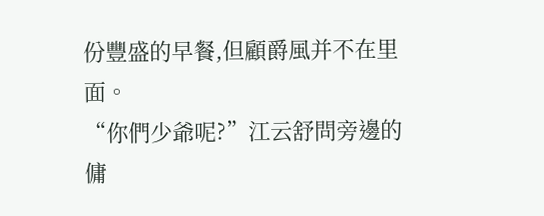份豐盛的早餐,但顧爵風并不在里面。
“你們少爺呢?”江云舒問旁邊的傭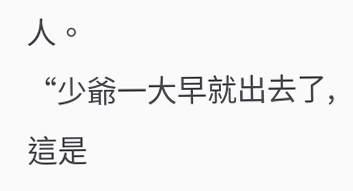人。
“少爺一大早就出去了,這是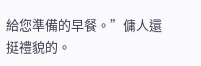給您準備的早餐。”傭人還挺禮貌的。